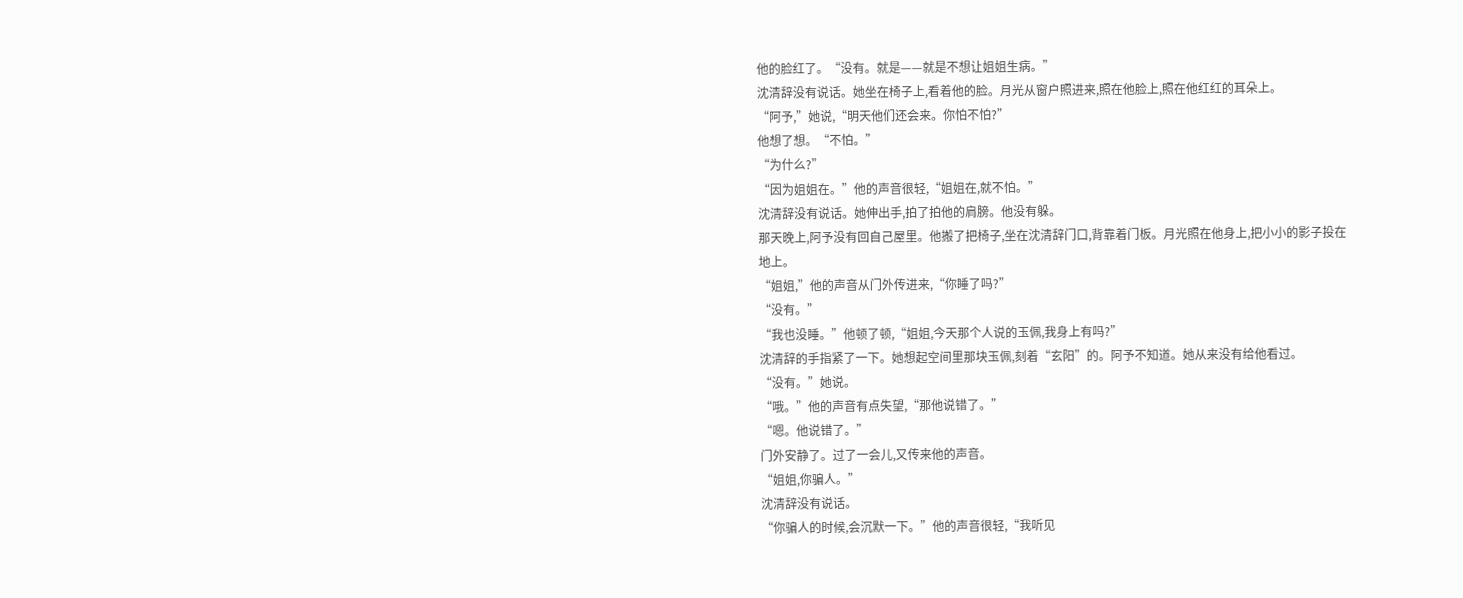他的脸红了。“没有。就是——就是不想让姐姐生病。”
沈清辞没有说话。她坐在椅子上,看着他的脸。月光从窗户照进来,照在他脸上,照在他红红的耳朵上。
“阿予,”她说,“明天他们还会来。你怕不怕?”
他想了想。“不怕。”
“为什么?”
“因为姐姐在。”他的声音很轻,“姐姐在,就不怕。”
沈清辞没有说话。她伸出手,拍了拍他的肩膀。他没有躲。
那天晚上,阿予没有回自己屋里。他搬了把椅子,坐在沈清辞门口,背靠着门板。月光照在他身上,把小小的影子投在地上。
“姐姐,”他的声音从门外传进来,“你睡了吗?”
“没有。”
“我也没睡。”他顿了顿,“姐姐,今天那个人说的玉佩,我身上有吗?”
沈清辞的手指紧了一下。她想起空间里那块玉佩,刻着“玄阳”的。阿予不知道。她从来没有给他看过。
“没有。”她说。
“哦。”他的声音有点失望,“那他说错了。”
“嗯。他说错了。”
门外安静了。过了一会儿,又传来他的声音。
“姐姐,你骗人。”
沈清辞没有说话。
“你骗人的时候,会沉默一下。”他的声音很轻,“我听见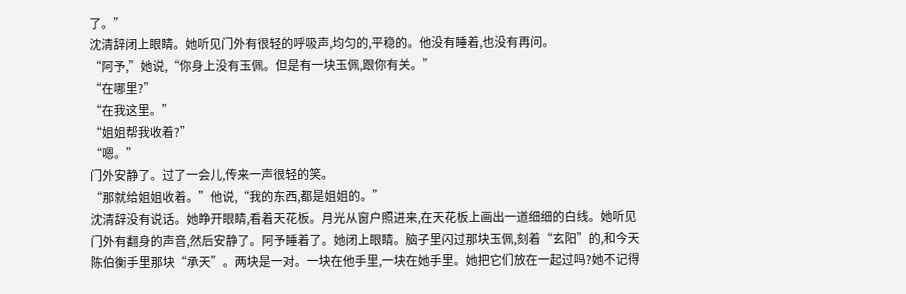了。”
沈清辞闭上眼睛。她听见门外有很轻的呼吸声,均匀的,平稳的。他没有睡着,也没有再问。
“阿予,”她说,“你身上没有玉佩。但是有一块玉佩,跟你有关。”
“在哪里?”
“在我这里。”
“姐姐帮我收着?”
“嗯。”
门外安静了。过了一会儿,传来一声很轻的笑。
“那就给姐姐收着。”他说,“我的东西,都是姐姐的。”
沈清辞没有说话。她睁开眼睛,看着天花板。月光从窗户照进来,在天花板上画出一道细细的白线。她听见门外有翻身的声音,然后安静了。阿予睡着了。她闭上眼睛。脑子里闪过那块玉佩,刻着“玄阳”的,和今天陈伯衡手里那块“承天”。两块是一对。一块在他手里,一块在她手里。她把它们放在一起过吗?她不记得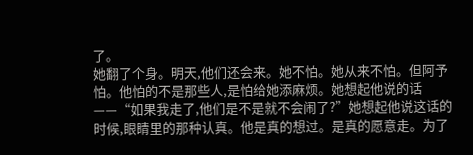了。
她翻了个身。明天,他们还会来。她不怕。她从来不怕。但阿予怕。他怕的不是那些人,是怕给她添麻烦。她想起他说的话——“如果我走了,他们是不是就不会闹了?”她想起他说这话的时候,眼睛里的那种认真。他是真的想过。是真的愿意走。为了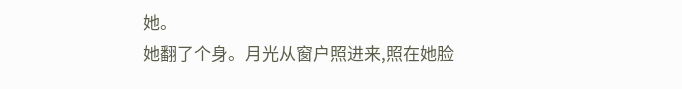她。
她翻了个身。月光从窗户照进来,照在她脸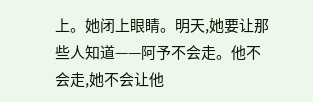上。她闭上眼睛。明天,她要让那些人知道——阿予不会走。他不会走,她不会让他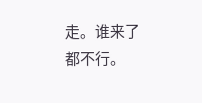走。谁来了都不行。